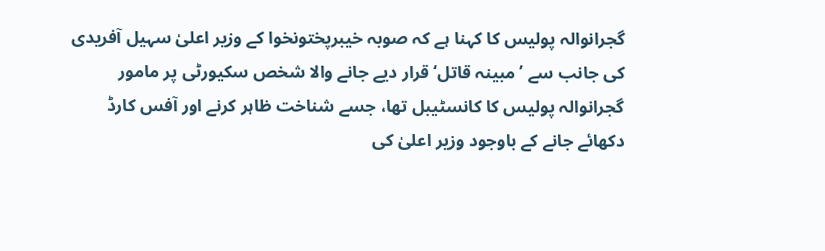گجرانوالہ پولیس کا کہنا ہے کہ صوبہ خیبرپختونخوا کے وزیر اعلیٰ سہیل آفریدی کی جانب سے ’مبینہ قاتل‘ قرار دیے جانے والا شخص سکیورٹی پر مامور گجرانوالہ پولیس کا کانسٹیبل تھا، جسے شناخت ظاہر کرنے اور آفس کارڈ دکھائے جانے کے باوجود وزیر اعلیٰ کی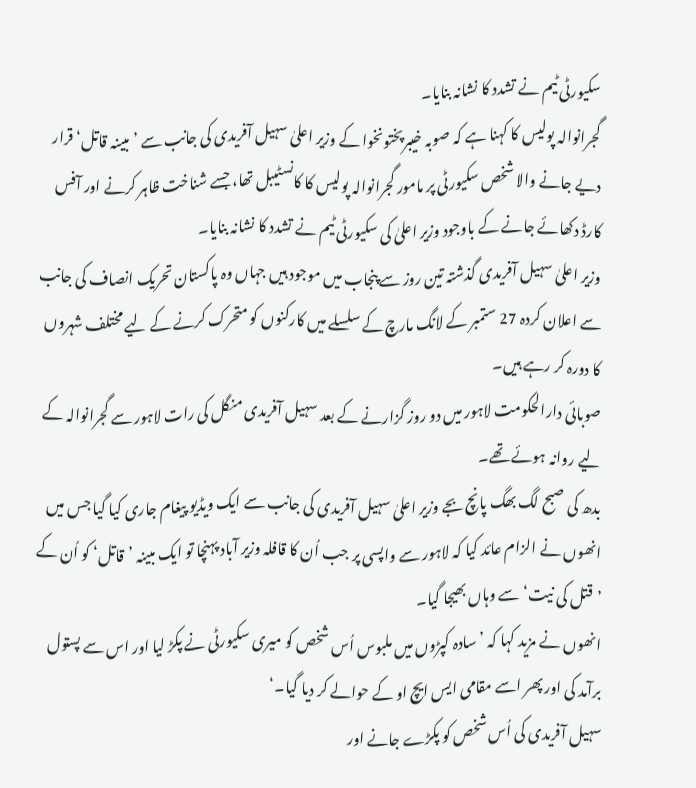سکیورٹی ٹیم نے تشدد کا نشانہ بنایا۔
گجرانوالہ پولیس کا کہنا ہے کہ صوبہ خیبرپختونخوا کے وزیر اعلیٰ سہیل آفریدی کی جانب سے ’مبینہ قاتل‘ قرار دیے جانے والا شخص سکیورٹی پر مامور گجرانوالہ پولیس کا کانسٹیبل تھا، جسے شناخت ظاہر کرنے اور آفس کارڈ دکھائے جانے کے باوجود وزیر اعلیٰ کی سکیورٹی ٹیم نے تشدد کا نشانہ بنایا۔
وزیر اعلیٰ سہیل آفریدی گذشتہ تین روز سے پنجاب میں موجود ہیں جہاں وہ پاکستان تحریک انصاف کی جانب سے اعلان کردہ 27 ستمبر کے لانگ مارچ کے سلسلے میں کارکنوں کو متحرک کرنے کے لیے مختلف شہروں کا دورہ کر رہے ہیں۔
صوبائی دارالحکومت لاہور میں دو روز گزارنے کے بعد سہیل آفریدی منگل کی رات لاہور سے گجرانوالہ کے لیے روانہ ہوئے تھے۔
بدھ کی صبح لگ بھگ پانچ بجے وزیر اعلیٰ سہیل آفریدی کی جانب سے ایک ویڈیو پیغام جاری کیا گیا جس میں انھوں نے الزام عائد کیا کہ لاہور سے واپسی پر جب اُن کا قافلہ وزیر آباد پہنچا تو ایک مبینہ ’قاتل‘ کو اُن کے ’قتل کی نیت‘ سے وہاں بھیجا گیا۔
انھوں نے مزید کہا کہ ’سادہ کپڑوں میں ملبوس اُس شخص کو میری سکیورٹی نے پکڑ لیا اور اس سے پستول برآمد کی اور پھر اسے مقامی ایس ایچ او کے حوالے کر دیا گیا۔‘
سہیل آفریدی کی اُس شخص کو پکڑے جانے اور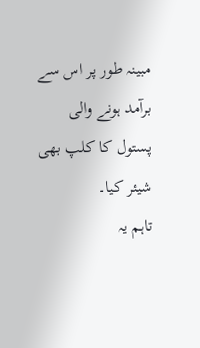مبینہ طور پر اس سے برآمد ہونے والی پستول کا کلپ بھی شیئر کیا۔
تاہم یہ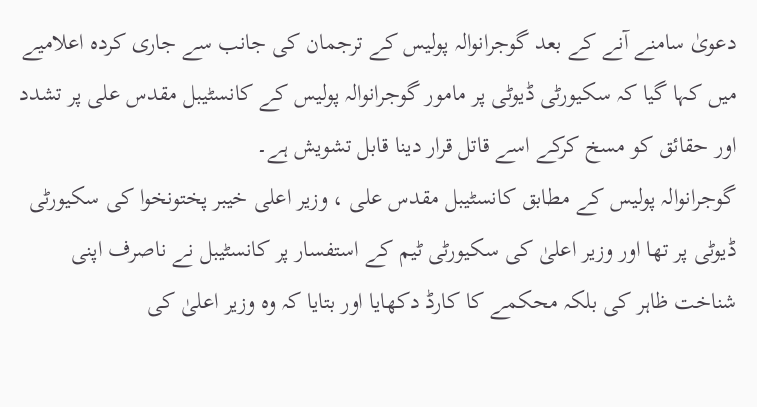دعویٰ سامنے آنے کے بعد گوجرانوالہ پولیس کے ترجمان کی جانب سے جاری کردہ اعلامیے میں کہا گیا کہ سکیورٹی ڈیوٹی پر مامور گوجرانوالہ پولیس کے کانسٹیبل مقدس علی پر تشدد اور حقائق کو مسخ کرکے اسے قاتل قرار دینا قابل تشویش ہے۔
گوجرانوالہ پولیس کے مطابق کانسٹیبل مقدس علی ، وزیر اعلی خیبر پختونخوا کی سکیورٹی ڈیوٹی پر تھا اور وزیر اعلیٰ کی سکیورٹی ٹیم کے استفسار پر کانسٹیبل نے ناصرف اپنی شناخت ظاہر کی بلکہ محکمے کا کارڈ دکھایا اور بتایا کہ وہ وزیر اعلیٰ کی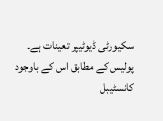سکیورٹی ڈیوٹیپر تعینات ہے۔
پولیس کے مطابق اس کے باوجود کانسٹیبل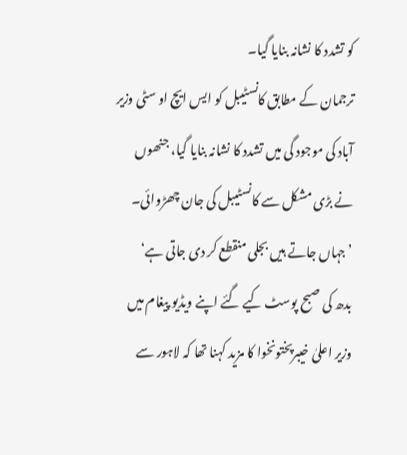کو تشدد کا نشانہ بنایا گیا۔
ترجمان کے مطابق کانسٹیبل کو ایس ایچ او سٹی وزیر آباد کی موجود گی میں تشدد کا نشانہ بنایا گیا، جنھوں نے بڑی مشکل سے کانسٹیبل کی جان چھڑوائی۔
’جہاں جاتے ہیں بجلی منقطع کر دی جاتی ہے‘
بدھ کی صبح پوسٹ کیے گئے اپنے ویڈیو پیغام میں وزیر اعلیٰ خیبرپختونخوا کا مزید کہنا تھا کہ لاہور سے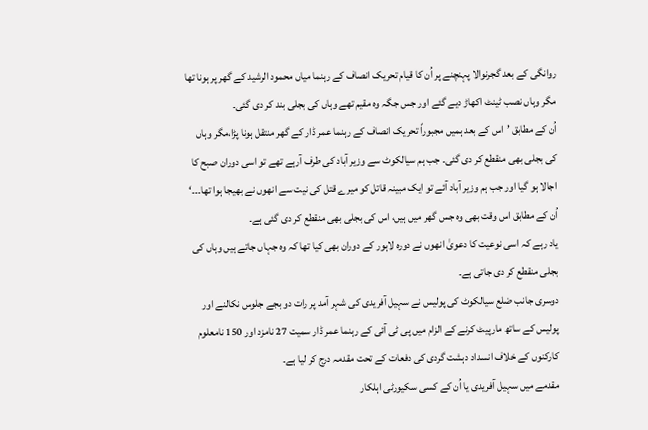روانگی کے بعد گجرنوالا پہنچنے پر اُن کا قیام تحریک انصاف کے رہنما میاں محمود الرشید کے گھر پر ہونا تھا مگر وہاں نصب ٹینٹ اکھاڑ دیے گئے اور جس جگہ وہ مقیم تھے وہاں کی بجلی بند کر دی گئی۔
اُن کے مطابق ’اس کے بعد ہمیں مجبوراً تحریک انصاف کے رہنما عمر ڈار کے گھر منتقل ہونا پڑا،مگر وہاں کی بجلی بھی منقطع کر دی گئی۔ جب ہم سیالکوٹ سے وزیر آباد کی طرف آرہے تھے تو اسی دوران صبح کا اجالا ہو گیا اور جب ہم وزیر آباد آئے تو ایک مبینہ قاتل کو میرے قتل کی نیت سے انھوں نے بھیجا ہوا تھا۔۔۔‘
اُن کے مطابق اس وقت بھی وہ جس گھر میں ہیں، اس کی بجلی بھی منقطع کر دی گئی ہے۔
یاد رہے کہ اسی نوعیت کا دعویٰ انھوں نے دورہ لاہور کے دوران بھی کیا تھا کہ وہ جہاں جاتے ہیں وہاں کی بجلی منقطع کر دی جاتی ہے۔
دوسری جانب ضلع سیالکوٹ کی پولیس نے سہیل آفریدی کی شہر آمد پر رات دو بجے جلوس نکالنے اور پولیس کے ساتھ مارپیٹ کرنے کے الزام میں پی ٹی آئی کے رہنما عمر ڈار سمیت 27 نامزد اور 150 نامعلوم کارکنوں کے خلاف انسداد دہشت گردی کی دفعات کے تحت مقدمہ درج کر لیا ہے۔
مقدمے میں سہیل آفریدی یا اُن کے کسی سکیورٹی اہلکار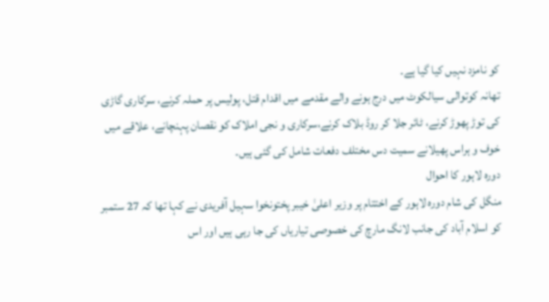کو نامزد نہیں کیا گیا ہے۔
تھانہ کوتوالی سیالکوٹ میں درج ہونے والے مقدمے میں اقدام قتل، پولیس پر حملہ کرنے، سرکاری گاڑی کی توڑ پھوڑ کرنے، ٹائر جلا کر روڈ بلاک کرنے،سرکاری و نجی املاک کو نقصان پہنچانے، علاقے میں خوف و ہراس پھیلانے سمیت دس مختلف دفعات شامل کی گئی ہیں۔
دورہ لاہور کا احوال
منگل کی شام دورہ لاہور کے اختتام پر وزیر اعلیٰ خیبر پختونخوا سہیل آفریدی نے کہا تھا کہ 27 ستمبر کو اسلام آباد کی جانب لانگ مارچ کی خصوصی تیاریاں کی جا رہی ہیں اور اس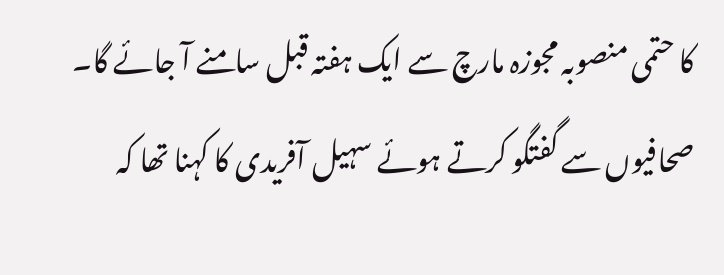کا حتمی منصوبہ مجوزہ مارچ سے ایک ہفتہ قبل سامنے آ جائے گا۔
صحافیوں سے گفتگو کرتے ہوئے سہیل آفریدی کا کہنا تھا کہ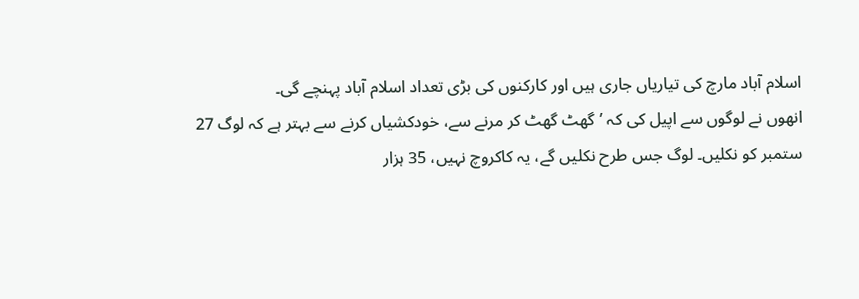اسلام آباد مارچ کی تیاریاں جاری ہیں اور کارکنوں کی بڑی تعداد اسلام آباد پہنچے گی۔
انھوں نے لوگوں سے اپیل کی کہ ’گھٹ گھٹ کر مرنے سے، خودکشیاں کرنے سے بہتر ہے کہ لوگ 27 ستمبر کو نکلیں۔ لوگ جس طرح نکلیں گے، یہ کاکروچ نہیں، 35 ہزار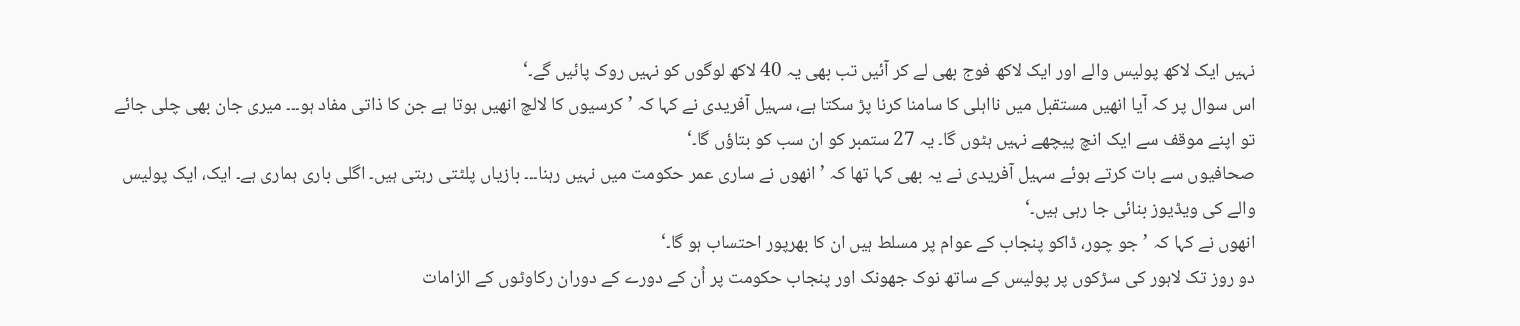نہیں ایک لاکھ پولیس والے اور ایک لاکھ فوج بھی لے کر آئیں تب بھی یہ 40 لاکھ لوگوں کو نہیں روک پائیں گے۔‘
اس سوال پر کہ آیا انھیں مستقبل میں نااہلی کا سامنا کرنا پڑ سکتا ہے، سہیل آفریدی نے کہا کہ ’کرسیوں کا لالچ انھیں ہوتا ہے جن کا ذاتی مفاد ہو۔۔۔ میری جان بھی چلی جائے تو اپنے موقف سے ایک انچ پیچھے نہیں ہٹوں گا۔ یہ 27 ستمبر کو ان سب کو بتاؤں گا۔‘
صحافیوں سے بات کرتے ہوئے سہیل آفریدی نے یہ بھی کہا تھا کہ ’انھوں نے ساری عمر حکومت میں نہیں رہنا۔۔۔ بازیاں پلٹتی رہتی ہیں۔ اگلی باری ہماری ہے۔ ایک، ایک پولیس والے کی ویڈیوز بنائی جا رہی ہیں۔‘
انھوں نے کہا کہ ’جو چور، ڈاکو پنجاب کے عوام پر مسلط ہیں ان کا بھرپور احتساب ہو گا۔‘
دو روز تک لاہور کی سڑکوں پر پولیس کے ساتھ نوک جھونک اور پنجاب حکومت پر اُن کے دورے کے دوران رکاوٹوں کے الزامات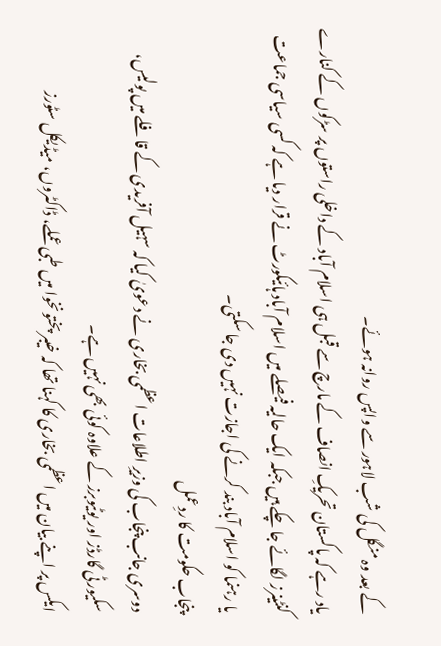کے بعد وہ منگل کی شب لاہور سے واپس روانہ ہوئے۔
یاد رہے کہ پاکستان تحریکِ انصاف کے مارچ سے قبل ہی اسلام آباد کے داخلی راستوں پر سڑکوں کے کنارے کنٹینرز لگائے جا چکے ہیں جبکہ ایک حالیہ فیصلے میں اسلام آباد ہائیکورٹ نے قرار دیا ہے کہ کسی سیاسی جماعت یا رہنما کو اسلام آباد بند کرنے کی اجازت نہیں دی جا سکتی۔
پنجاب حکومت کا ردِعمل
دوسری جانب پنجاب کی وزیرِ اطلاعات اعظمی بخاری نے دعویٰ کیا کہ سہیل آفریدی کے قافلے میں پولیس، سکیورٹی گارڈز اور یوٹیوبرز کے علاوہ کوئی بھی نہیں ہے۔
ایکس پر اپنے بیان میں اعظمی بخاری کا کہنا تھا کہ خیبر پختونخوا میں طبی عملے، ڈاکٹروں، میڈیکل سٹورز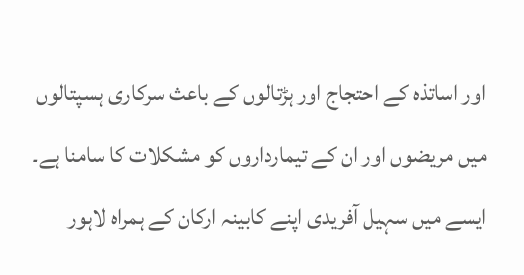اور اساتذہ کے احتجاج اور ہڑتالوں کے باعث سرکاری ہسپتالوں میں مریضوں اور ان کے تیمارداروں کو مشکلات کا سامنا ہے۔ ایسے میں سہیل آفریدی اپنے کابینہ ارکان کے ہمراہ لاہور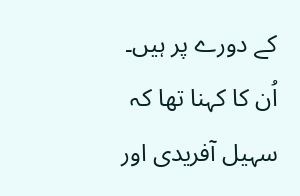کے دورے پر ہیں۔
اُن کا کہنا تھا کہ سہیل آفریدی اور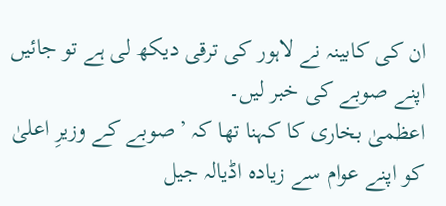ان کی کابینہ نے لاہور کی ترقی دیکھ لی ہے تو جائیں اپنے صوبے کی خبر لیں۔
اعظمیٰ بخاری کا کہنا تھا کہ ’صوبے کے وزیرِ اعلیٰ کو اپنے عوام سے زیادہ اڈیالہ جیل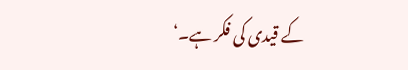کے قیدی کی فکر ہے۔‘